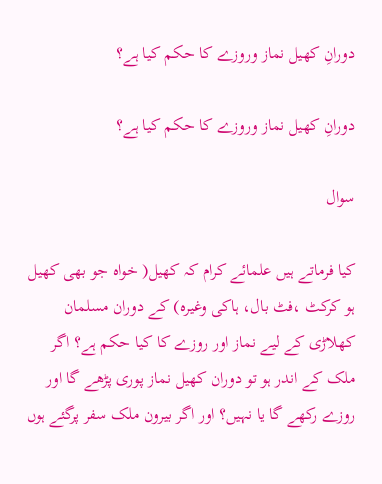دورانِ کھیل نماز وروزے کا حکم کیا ہے؟

دورانِ کھیل نماز وروزے کا حکم کیا ہے؟

سوال

کیا فرماتے ہیں علمائے کرام کہ کھیل( خواہ جو بھی کھیل ہو کرکٹ ،فٹ بال، ہاکی وغیرہ) کے دوران مسلمان کھلاڑی کے لیے نماز اور روزے کا کیا حکم ہے؟ اگر ملک کے اندر ہو تو دوران کھیل نماز پوری پڑھے گا اور روزے رکھے گا یا نہیں؟ اور اگر بیرون ملک سفر پرگئے ہوں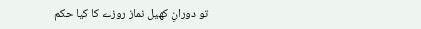تو دورانِ کھیل نماز روزے کا کیا حکم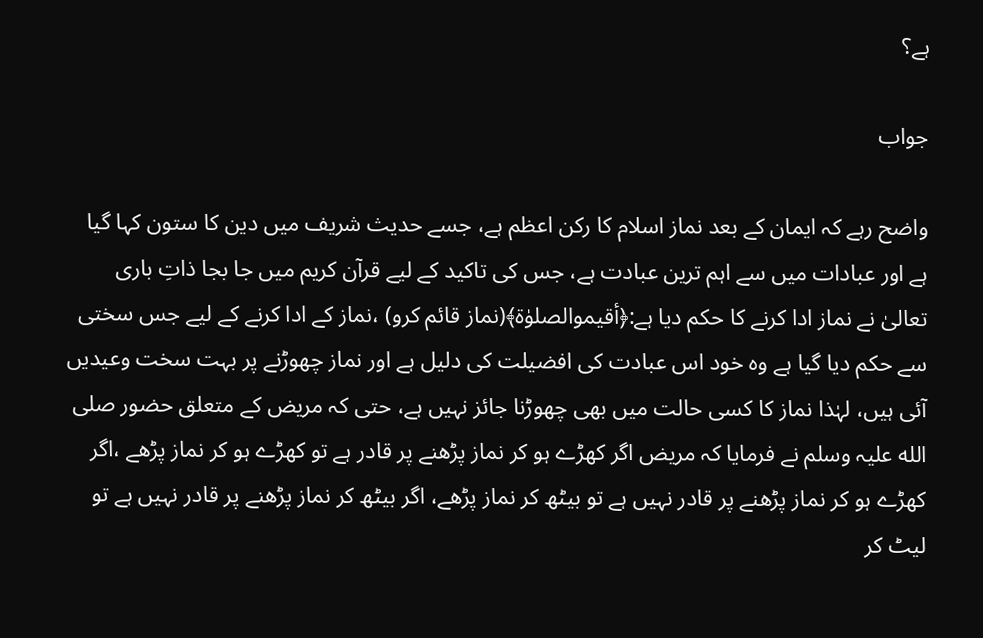ہے؟

جواب

واضح رہے کہ ایمان کے بعد نماز اسلام کا رکن اعظم ہے، جسے حدیث شریف میں دین کا ستون کہا گیا ہے اور عبادات میں سے اہم ترین عبادت ہے، جس کی تاکید کے لیے قرآن کریم میں جا بجا ذاتِ باری تعالیٰ نے نماز ادا کرنے کا حکم دیا ہے:﴿أقیموالصلوٰة﴾(نماز قائم کرو) ،نماز کے ادا کرنے کے لیے جس سختی سے حکم دیا گیا ہے وہ خود اس عبادت کی افضیلت کی دلیل ہے اور نماز چھوڑنے پر بہت سخت وعیدیں آئی ہیں، لہٰذا نماز کا کسی حالت میں بھی چھوڑنا جائز نہیں ہے، حتی کہ مریض کے متعلق حضور صلی الله علیہ وسلم نے فرمایا کہ مریض اگر کھڑے ہو کر نماز پڑھنے پر قادر ہے تو کھڑے ہو کر نماز پڑھے ،اگر کھڑے ہو کر نماز پڑھنے پر قادر نہیں ہے تو بیٹھ کر نماز پڑھے، اگر بیٹھ کر نماز پڑھنے پر قادر نہیں ہے تو لیٹ کر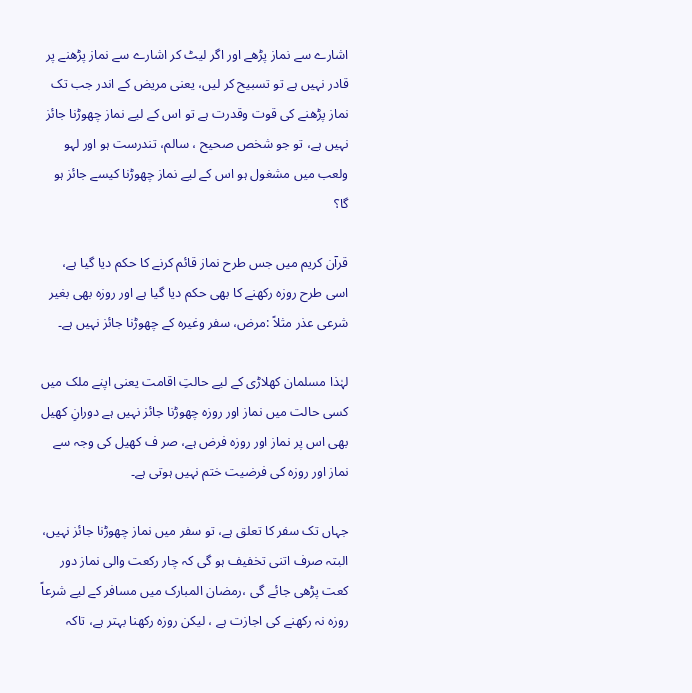اشارے سے نماز پڑھے اور اگر لیٹ کر اشارے سے نماز پڑھنے پر قادر نہیں ہے تو تسبیح کر لیں، یعنی مریض کے اندر جب تک نماز پڑھنے کی قوت وقدرت ہے تو اس کے لیے نماز چھوڑنا جائز نہیں ہے، تو جو شخص صحیح ، سالم، تندرست ہو اور لہو ولعب میں مشغول ہو اس کے لیے نماز چھوڑنا کیسے جائز ہو گا؟

قرآن کریم میں جس طرح نماز قائم کرنے کا حکم دیا گیا ہے، اسی طرح روزہ رکھنے کا بھی حکم دیا گیا ہے اور روزہ بھی بغیر شرعی عذر مثلاً :مرض، سفر وغیرہ کے چھوڑنا جائز نہیں ہے۔

لہٰذا مسلمان کھلاڑی کے لیے حالتِ اقامت یعنی اپنے ملک میں کسی حالت میں نماز اور روزہ چھوڑنا جائز نہیں ہے دورانِ کھیل بھی اس پر نماز اور روزہ فرض ہے، صر ف کھیل کی وجہ سے نماز اور روزہ کی فرضیت ختم نہیں ہوتی ہے۔

جہاں تک سفر کا تعلق ہے، تو سفر میں نماز چھوڑنا جائز نہیں، البتہ صرف اتنی تخفیف ہو گی کہ چار رکعت والی نماز دور کعت پڑھی جائے گی ،رمضان المبارک میں مسافر کے لیے شرعاً روزہ نہ رکھنے کی اجازت ہے ، لیکن روزہ رکھنا بہتر ہے، تاکہ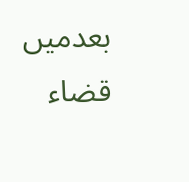بعدمیں قضاء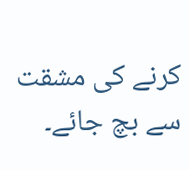کرنے کی مشقت سے بچ جائے۔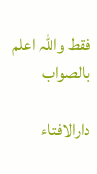فقط واللہ اعلم بالصواب

دارالافتاء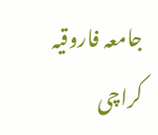جامعہ فاروقیہ کراچی